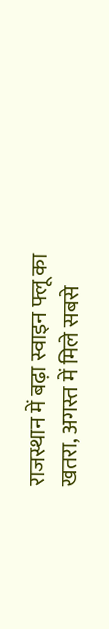राजस्थान में बढ़ा स्वाइन फ्लू का खतरा, अगस्त में मिले सबसे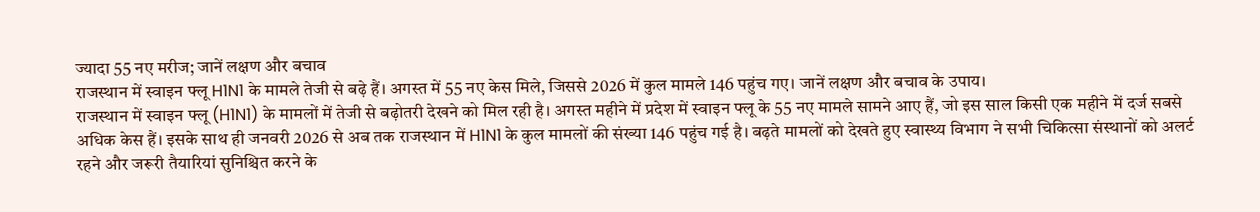ज्यादा 55 नए मरीज; जानें लक्षण और बचाव
राजस्थान में स्वाइन फ्लू H1N1 के मामले तेजी से बढ़े हैं। अगस्त में 55 नए केस मिले, जिससे 2026 में कुल मामले 146 पहुंच गए। जानें लक्षण और बचाव के उपाय।
राजस्थान में स्वाइन फ्लू (H1N1) के मामलों में तेजी से बढ़ोतरी देखने को मिल रही है। अगस्त महीने में प्रदेश में स्वाइन फ्लू के 55 नए मामले सामने आए हैं, जो इस साल किसी एक महीने में दर्ज सबसे अधिक केस हैं। इसके साथ ही जनवरी 2026 से अब तक राजस्थान में H1N1 के कुल मामलों की संख्या 146 पहुंच गई है। बढ़ते मामलों को देखते हुए स्वास्थ्य विभाग ने सभी चिकित्सा संस्थानों को अलर्ट रहने और जरूरी तैयारियां सुनिश्चित करने के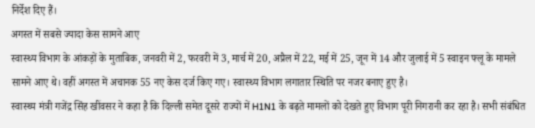निर्देश दिए हैं।
अगस्त में सबसे ज्यादा केस सामने आए
स्वास्थ्य विभाग के आंकड़ों के मुताबिक, जनवरी में 2, फरवरी में 3, मार्च में 20, अप्रैल में 22, मई में 25, जून में 14 और जुलाई में 5 स्वाइन फ्लू के मामले सामने आए थे। वहीं अगस्त में अचानक 55 नए केस दर्ज किए गए। स्वास्थ्य विभाग लगातार स्थिति पर नजर बनाए हुए है।
स्वास्थ्य मंत्री गजेंद्र सिंह खींवसर ने कहा है कि दिल्ली समेत दूसरे राज्यों में H1N1 के बढ़ते मामलों को देखते हुए विभाग पूरी निगरानी कर रहा है। सभी संबंधित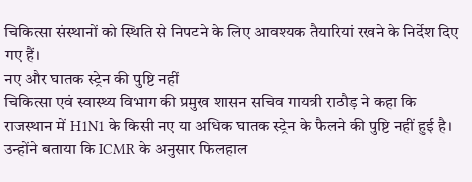चिकित्सा संस्थानों को स्थिति से निपटने के लिए आवश्यक तैयारियां रखने के निर्देश दिए गए हैं।
नए और घातक स्ट्रेन की पुष्टि नहीं
चिकित्सा एवं स्वास्थ्य विभाग की प्रमुख शासन सचिव गायत्री राठौड़ ने कहा कि राजस्थान में H1N1 के किसी नए या अधिक घातक स्ट्रेन के फैलने की पुष्टि नहीं हुई है। उन्होंने बताया कि ICMR के अनुसार फिलहाल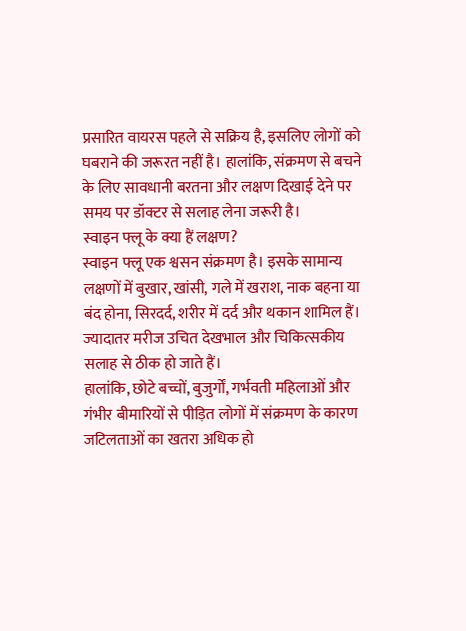प्रसारित वायरस पहले से सक्रिय है, इसलिए लोगों को घबराने की जरूरत नहीं है। हालांकि, संक्रमण से बचने के लिए सावधानी बरतना और लक्षण दिखाई देने पर समय पर डॉक्टर से सलाह लेना जरूरी है।
स्वाइन फ्लू के क्या हैं लक्षण?
स्वाइन फ्लू एक श्वसन संक्रमण है। इसके सामान्य लक्षणों में बुखार, खांसी, गले में खराश, नाक बहना या बंद होना, सिरदर्द, शरीर में दर्द और थकान शामिल हैं। ज्यादातर मरीज उचित देखभाल और चिकित्सकीय सलाह से ठीक हो जाते हैं।
हालांकि, छोटे बच्चों, बुजुर्गों, गर्भवती महिलाओं और गंभीर बीमारियों से पीड़ित लोगों में संक्रमण के कारण जटिलताओं का खतरा अधिक हो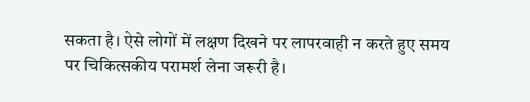सकता है। ऐसे लोगों में लक्षण दिखने पर लापरवाही न करते हुए समय पर चिकित्सकीय परामर्श लेना जरूरी है।